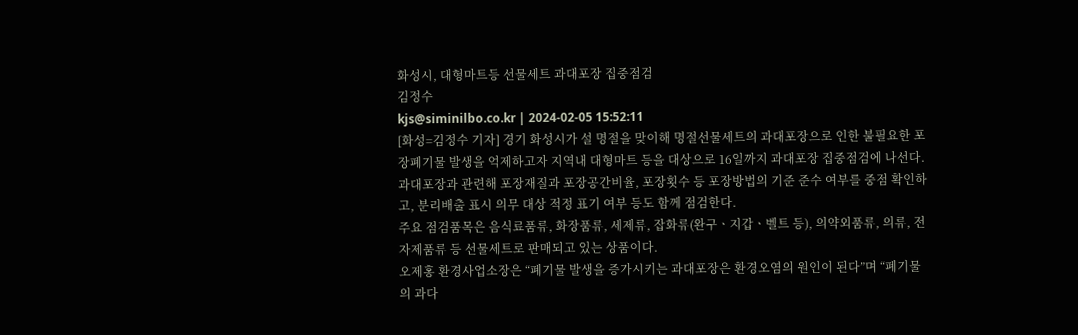화성시, 대형마트등 선물세트 과대포장 집중점검
김정수
kjs@siminilbo.co.kr | 2024-02-05 15:52:11
[화성=김정수 기자] 경기 화성시가 설 명절을 맞이해 명절선물세트의 과대포장으로 인한 불필요한 포장폐기물 발생을 억제하고자 지역내 대형마트 등을 대상으로 16일까지 과대포장 집중점검에 나선다.
과대포장과 관련해 포장재질과 포장공간비율, 포장횟수 등 포장방법의 기준 준수 여부를 중점 확인하고, 분리배출 표시 의무 대상 적정 표기 여부 등도 함께 점검한다.
주요 점검품목은 음식료품류, 화장품류, 세제류, 잡화류(완구ㆍ지갑ㆍ벨트 등), 의약외품류, 의류, 전자제품류 등 선물세트로 판매되고 있는 상품이다.
오제홍 환경사업소장은 “폐기물 발생을 증가시키는 과대포장은 환경오염의 원인이 된다”며 “폐기물의 과다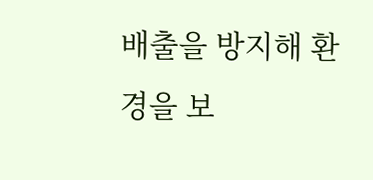배출을 방지해 환경을 보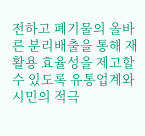전하고 폐기물의 올바른 분리배출을 통해 재활용 효율성을 제고할 수 있도록 유통업계와 시민의 적극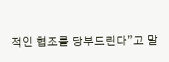적인 협조를 당부드린다”고 말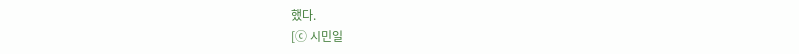했다.
[ⓒ 시민일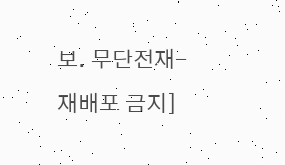보. 무단전재-재배포 금지]